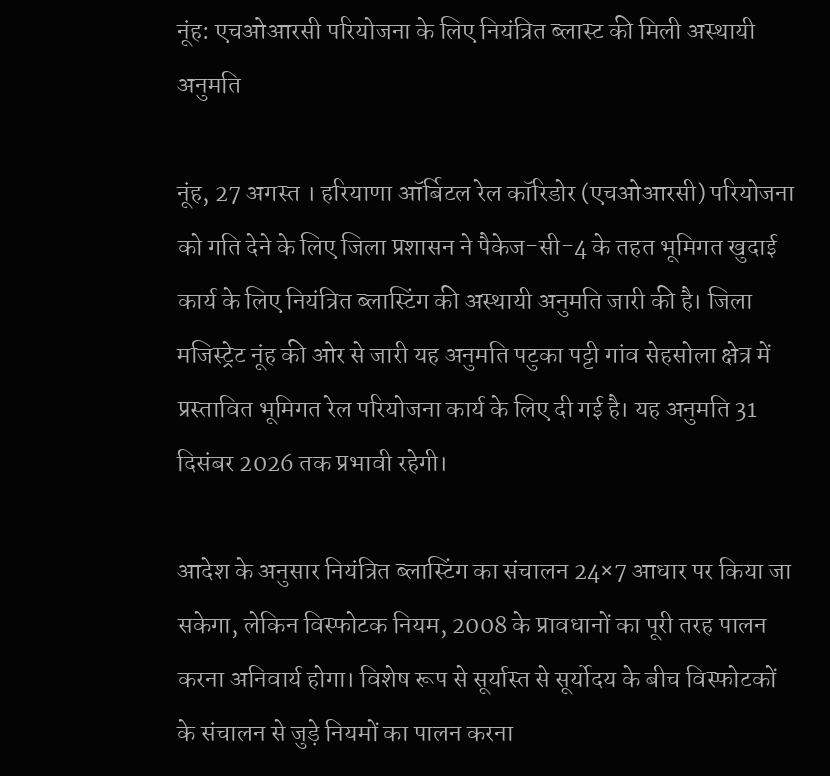नूंह: एचओआरसी परियोजना के लिए नियंत्रित ब्लास्ट की मिली अस्थायी अनुमति

नूंह, 27 अगस्त । हरियाणा ऑर्बिटल रेल कॉरिडोर (एचओआरसी) परियोजना को गति देने के लिए जिला प्रशासन ने पैकेज-सी-4 के तहत भूमिगत खुदाई कार्य के लिए नियंत्रित ब्लास्टिंग की अस्थायी अनुमति जारी की है। जिला मजिस्ट्रेट नूंह की ओर से जारी यह अनुमति पटुका पट्टी गांव सेहसोला क्षेत्र में प्रस्तावित भूमिगत रेल परियोजना कार्य के लिए दी गई है। यह अनुमति 31 दिसंबर 2026 तक प्रभावी रहेगी।

आदेश के अनुसार नियंत्रित ब्लास्टिंग का संचालन 24×7 आधार पर किया जा सकेगा, लेकिन विस्फोटक नियम, 2008 के प्रावधानों का पूरी तरह पालन करना अनिवार्य होगा। विशेष रूप से सूर्यास्त से सूर्योदय के बीच विस्फोटकों के संचालन से जुड़े नियमों का पालन करना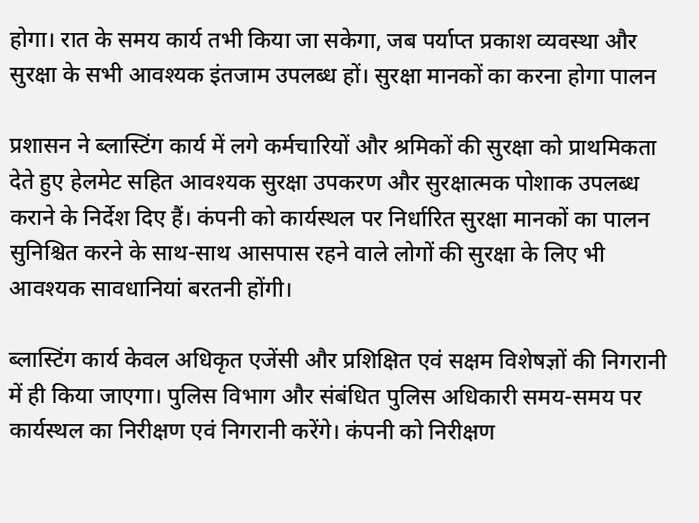होगा। रात के समय कार्य तभी किया जा सकेगा, जब पर्याप्त प्रकाश व्यवस्था और सुरक्षा के सभी आवश्यक इंतजाम उपलब्ध हों। सुरक्षा मानकों का करना होगा पालन

प्रशासन ने ब्लास्टिंग कार्य में लगे कर्मचारियों और श्रमिकों की सुरक्षा को प्राथमिकता देते हुए हेलमेट सहित आवश्यक सुरक्षा उपकरण और सुरक्षात्मक पोशाक उपलब्ध कराने के निर्देश दिए हैं। कंपनी को कार्यस्थल पर निर्धारित सुरक्षा मानकों का पालन सुनिश्चित करने के साथ-साथ आसपास रहने वाले लोगों की सुरक्षा के लिए भी आवश्यक सावधानियां बरतनी होंगी।

ब्लास्टिंग कार्य केवल अधिकृत एजेंसी और प्रशिक्षित एवं सक्षम विशेषज्ञों की निगरानी में ही किया जाएगा। पुलिस विभाग और संबंधित पुलिस अधिकारी समय-समय पर कार्यस्थल का निरीक्षण एवं निगरानी करेंगे। कंपनी को निरीक्षण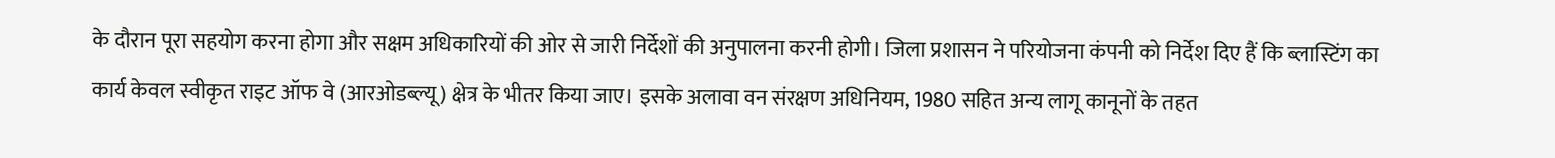के दौरान पूरा सहयोग करना होगा और सक्षम अधिकारियों की ओर से जारी निर्देशों की अनुपालना करनी होगी। जिला प्रशासन ने परियोजना कंपनी को निर्देश दिए हैं कि ब्लास्टिंग का कार्य केवल स्वीकृत राइट ऑफ वे (आरओडब्ल्यू) क्षेत्र के भीतर किया जाए। इसके अलावा वन संरक्षण अधिनियम, 1980 सहित अन्य लागू कानूनों के तहत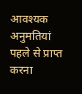आवश्यक अनुमतियां पहले से प्राप्त करना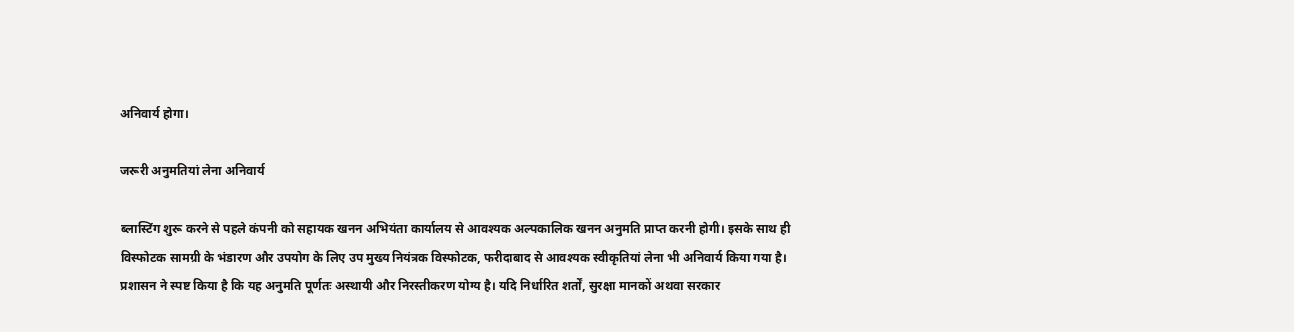अनिवार्य होगा।

जरूरी अनुमतियां लेना अनिवार्य

ब्लास्टिंग शुरू करने से पहले कंपनी को सहायक खनन अभियंता कार्यालय से आवश्यक अल्पकालिक खनन अनुमति प्राप्त करनी होगी। इसके साथ ही विस्फोटक सामग्री के भंडारण और उपयोग के लिए उप मुख्य नियंत्रक विस्फोटक, फरीदाबाद से आवश्यक स्वीकृतियां लेना भी अनिवार्य किया गया है। प्रशासन ने स्पष्ट किया है कि यह अनुमति पूर्णतः अस्थायी और निरस्तीकरण योग्य है। यदि निर्धारित शर्तों, सुरक्षा मानकों अथवा सरकार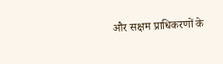और सक्षम प्राधिकरणों के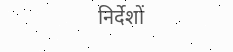निर्देशों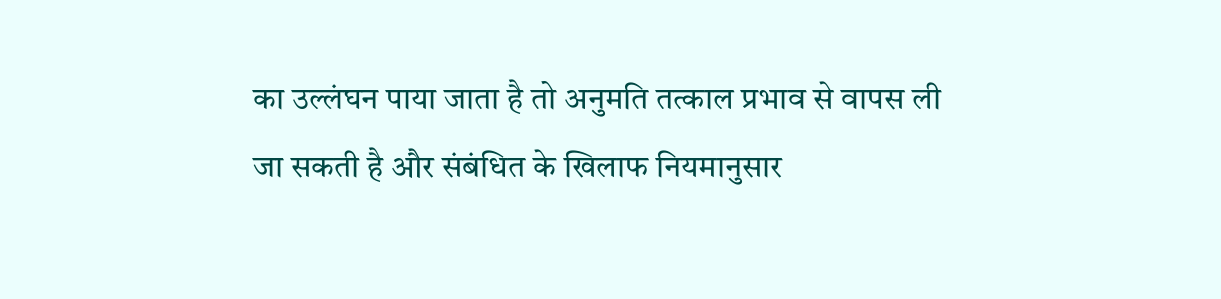का उल्लंघन पाया जाता है तो अनुमति तत्काल प्रभाव से वापस ली जा सकती है और संबंधित के खिलाफ नियमानुसार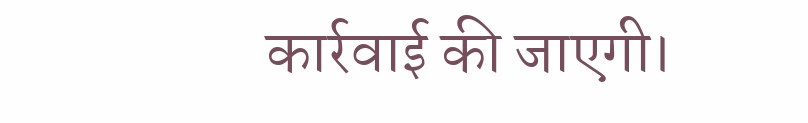कार्रवाई की जाएगी।